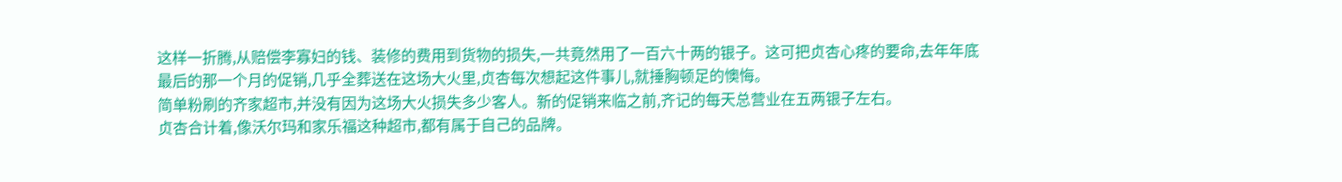这样一折腾,从赔偿李寡妇的钱、装修的费用到货物的损失,一共竟然用了一百六十两的银子。这可把贞杏心疼的要命,去年年底最后的那一个月的促销,几乎全葬送在这场大火里,贞杏每次想起这件事儿,就捶胸顿足的懊悔。
简单粉刷的齐家超市,并没有因为这场大火损失多少客人。新的促销来临之前,齐记的每天总营业在五两银子左右。
贞杏合计着,像沃尔玛和家乐福这种超市,都有属于自己的品牌。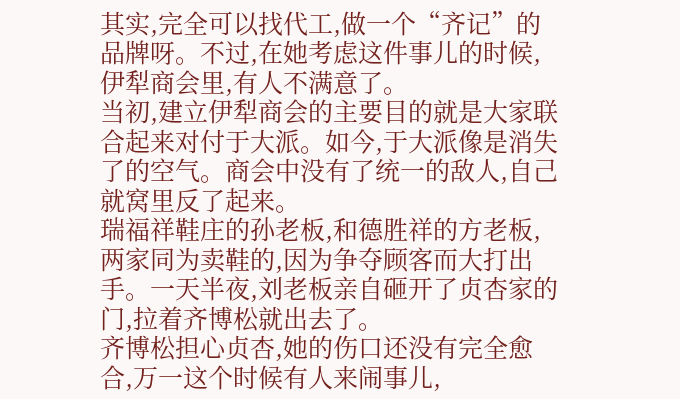其实,完全可以找代工,做一个“齐记”的品牌呀。不过,在她考虑这件事儿的时候,伊犁商会里,有人不满意了。
当初,建立伊犁商会的主要目的就是大家联合起来对付于大派。如今,于大派像是消失了的空气。商会中没有了统一的敌人,自己就窝里反了起来。
瑞福祥鞋庄的孙老板,和德胜祥的方老板,两家同为卖鞋的,因为争夺顾客而大打出手。一天半夜,刘老板亲自砸开了贞杏家的门,拉着齐博松就出去了。
齐博松担心贞杏,她的伤口还没有完全愈合,万一这个时候有人来闹事儿,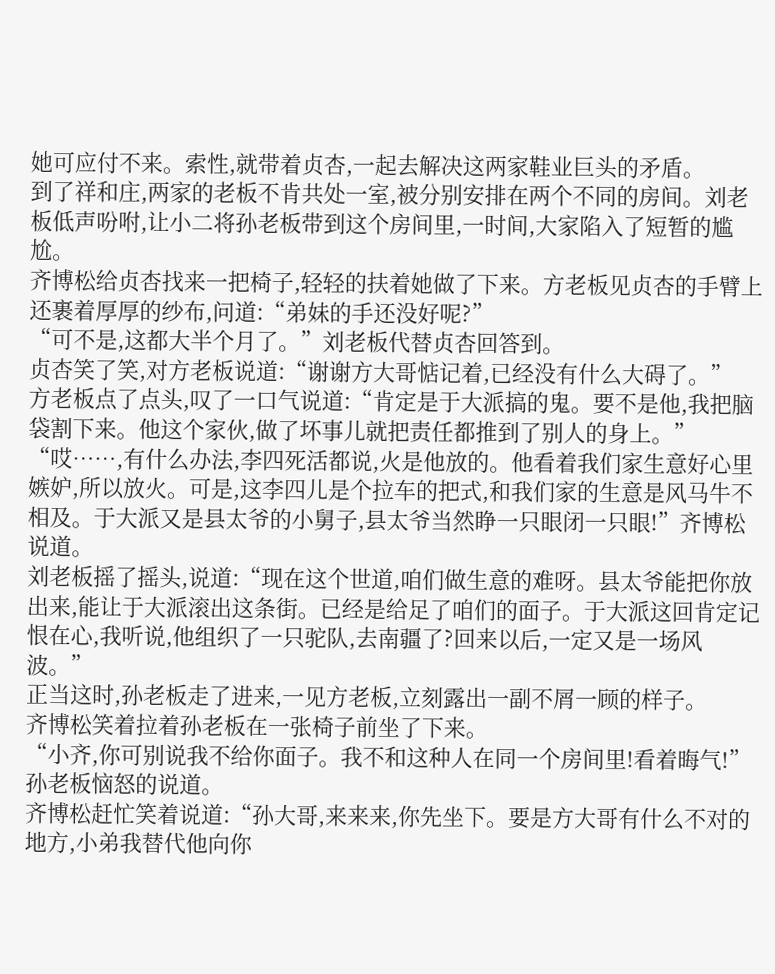她可应付不来。索性,就带着贞杏,一起去解决这两家鞋业巨头的矛盾。
到了祥和庄,两家的老板不肯共处一室,被分别安排在两个不同的房间。刘老板低声吩咐,让小二将孙老板带到这个房间里,一时间,大家陷入了短暂的尴尬。
齐博松给贞杏找来一把椅子,轻轻的扶着她做了下来。方老板见贞杏的手臂上还裹着厚厚的纱布,问道:“弟妹的手还没好呢?”
“可不是,这都大半个月了。”刘老板代替贞杏回答到。
贞杏笑了笑,对方老板说道:“谢谢方大哥惦记着,已经没有什么大碍了。”
方老板点了点头,叹了一口气说道:“肯定是于大派搞的鬼。要不是他,我把脑袋割下来。他这个家伙,做了坏事儿就把责任都推到了别人的身上。”
“哎……,有什么办法,李四死活都说,火是他放的。他看着我们家生意好心里嫉妒,所以放火。可是,这李四儿是个拉车的把式,和我们家的生意是风马牛不相及。于大派又是县太爷的小舅子,县太爷当然睁一只眼闭一只眼!”齐博松说道。
刘老板摇了摇头,说道:“现在这个世道,咱们做生意的难呀。县太爷能把你放出来,能让于大派滚出这条街。已经是给足了咱们的面子。于大派这回肯定记恨在心,我听说,他组织了一只驼队,去南疆了?回来以后,一定又是一场风波。”
正当这时,孙老板走了进来,一见方老板,立刻露出一副不屑一顾的样子。
齐博松笑着拉着孙老板在一张椅子前坐了下来。
“小齐,你可别说我不给你面子。我不和这种人在同一个房间里!看着晦气!”孙老板恼怒的说道。
齐博松赶忙笑着说道:“孙大哥,来来来,你先坐下。要是方大哥有什么不对的地方,小弟我替代他向你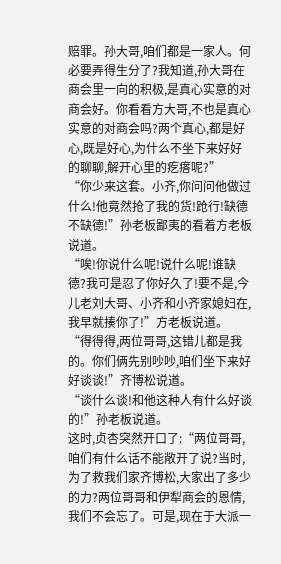赔罪。孙大哥,咱们都是一家人。何必要弄得生分了?我知道,孙大哥在商会里一向的积极,是真心实意的对商会好。你看看方大哥,不也是真心实意的对商会吗?两个真心,都是好心,既是好心,为什么不坐下来好好的聊聊,解开心里的疙瘩呢?”
“你少来这套。小齐,你问问他做过什么!他竟然抢了我的货!跄行!缺德不缺德!”孙老板鄙夷的看着方老板说道。
“唉!你说什么呢!说什么呢!谁缺德?我可是忍了你好久了!要不是,今儿老刘大哥、小齐和小齐家媳妇在,我早就揍你了!”方老板说道。
“得得得,两位哥哥,这错儿都是我的。你们俩先别吵吵,咱们坐下来好好谈谈!”齐博松说道。
“谈什么谈!和他这种人有什么好谈的!”孙老板说道。
这时,贞杏突然开口了:“两位哥哥,咱们有什么话不能敞开了说?当时,为了救我们家齐博松,大家出了多少的力?两位哥哥和伊犁商会的恩情,我们不会忘了。可是,现在于大派一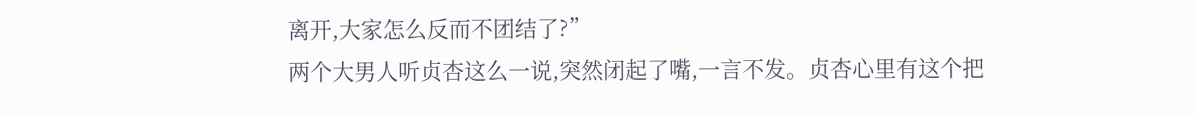离开,大家怎么反而不团结了?”
两个大男人听贞杏这么一说,突然闭起了嘴,一言不发。贞杏心里有这个把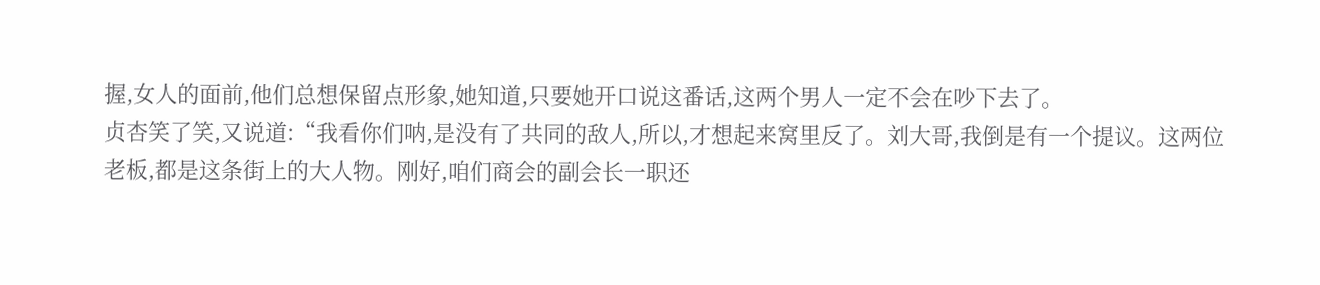握,女人的面前,他们总想保留点形象,她知道,只要她开口说这番话,这两个男人一定不会在吵下去了。
贞杏笑了笑,又说道:“我看你们呐,是没有了共同的敌人,所以,才想起来窝里反了。刘大哥,我倒是有一个提议。这两位老板,都是这条街上的大人物。刚好,咱们商会的副会长一职还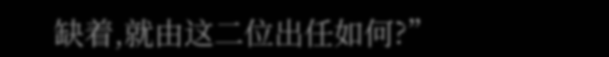缺着,就由这二位出任如何?”